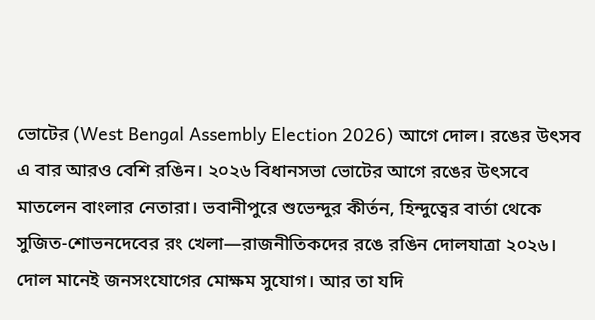ভোটের (West Bengal Assembly Election 2026) আগে দোল। রঙের উৎসব এ বার আরও বেশি রঙিন। ২০২৬ বিধানসভা ভোটের আগে রঙের উৎসবে মাতলেন বাংলার নেতারা। ভবানীপুরে শুভেন্দুর কীর্তন, হিন্দুত্বের বার্তা থেকে সুজিত-শোভনদেবের রং খেলা—রাজনীতিকদের রঙে রঙিন দোলযাত্রা ২০২৬। দোল মানেই জনসংযোগের মোক্ষম সুযোগ। আর তা যদি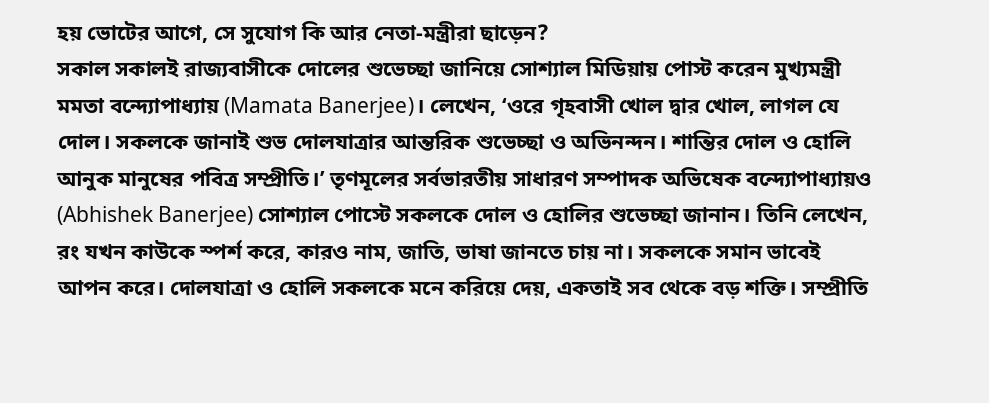হয় ভোটের আগে, সে সুযোগ কি আর নেতা-মন্ত্রীরা ছাড়েন?
সকাল সকালই রাজ্যবাসীকে দোলের শুভেচ্ছা জানিয়ে সোশ্যাল মিডিয়ায় পোস্ট করেন মুখ্যমন্ত্রী মমতা বন্দ্যোপাধ্যায় (Mamata Banerjee)। লেখেন, ‘ওরে গৃহবাসী খোল দ্বার খোল, লাগল যে দোল। সকলকে জানাই শুভ দোলযাত্রার আন্তরিক শুভেচ্ছা ও অভিনন্দন। শান্তির দোল ও হোলি আনুক মানুষের পবিত্র সম্প্রীতি।’ তৃণমূলের সর্বভারতীয় সাধারণ সম্পাদক অভিষেক বন্দ্যোপাধ্যায়ও (Abhishek Banerjee) সোশ্যাল পোস্টে সকলকে দোল ও হোলির শুভেচ্ছা জানান। তিনি লেখেন, রং যখন কাউকে স্পর্শ করে, কারও নাম, জাতি, ভাষা জানতে চায় না। সকলকে সমান ভাবেই আপন করে। দোলযাত্রা ও হোলি সকলকে মনে করিয়ে দেয়, একতাই সব থেকে বড় শক্তি। সম্প্রীতি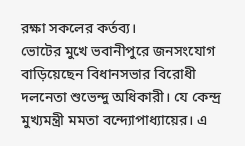রক্ষা সকলের কর্তব্য।
ভোটের মুখে ভবানীপুরে জনসংযোগ বাড়িয়েছেন বিধানসভার বিরোধী দলনেতা শুভেন্দু অধিকারী। যে কেন্দ্র মুখ্যমন্ত্রী মমতা বন্দ্যোপাধ্যায়ের। এ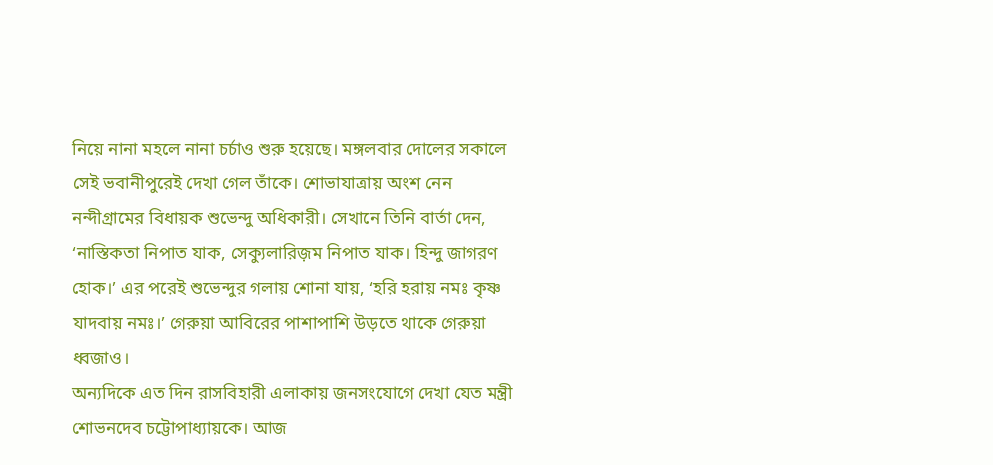নিয়ে নানা মহলে নানা চর্চাও শুরু হয়েছে। মঙ্গলবার দোলের সকালে সেই ভবানীপুরেই দেখা গেল তাঁকে। শোভাযাত্রায় অংশ নেন নন্দীগ্রামের বিধায়ক শুভেন্দু অধিকারী। সেখানে তিনি বার্তা দেন, ‘নাস্তিকতা নিপাত যাক, সেক্যুলারিজ়ম নিপাত যাক। হিন্দু জাগরণ হোক।’ এর পরেই শুভেন্দুর গলায় শোনা যায়, ‘হরি হরায় নমঃ কৃষ্ণ যাদবায় নমঃ।’ গেরুয়া আবিরের পাশাপাশি উড়তে থাকে গেরুয়া ধ্বজাও।
অন্যদিকে এত দিন রাসবিহারী এলাকায় জনসংযোগে দেখা যেত মন্ত্রী শোভনদেব চট্টোপাধ্যায়কে। আজ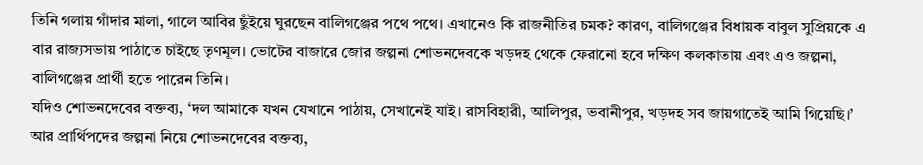তিনি গলায় গাঁদার মালা, গালে আবির ছুঁইয়ে ঘুরছেন বালিগঞ্জের পথে পথে। এখানেও কি রাজনীতির চমক? কারণ, বালিগঞ্জের বিধায়ক বাবুল সুপ্রিয়কে এ বার রাজ্যসভায় পাঠাতে চাইছে তৃণমূল। ভোটের বাজারে জোর জল্পনা শোভনদেবকে খড়দহ থেকে ফেরানো হবে দক্ষিণ কলকাতায় এবং এও জল্পনা, বালিগঞ্জের প্রার্থী হতে পারেন তিনি।
যদিও শোভনদেবের বক্তব্য, ‘দল আমাকে যখন যেখানে পাঠায়, সেখানেই যাই। রাসবিহারী, আলিপুর, ভবানীপুর, খড়দহ সব জায়গাতেই আমি গিয়েছি।’ আর প্রার্থিপদের জল্পনা নিয়ে শোভনদেবের বক্তব্য,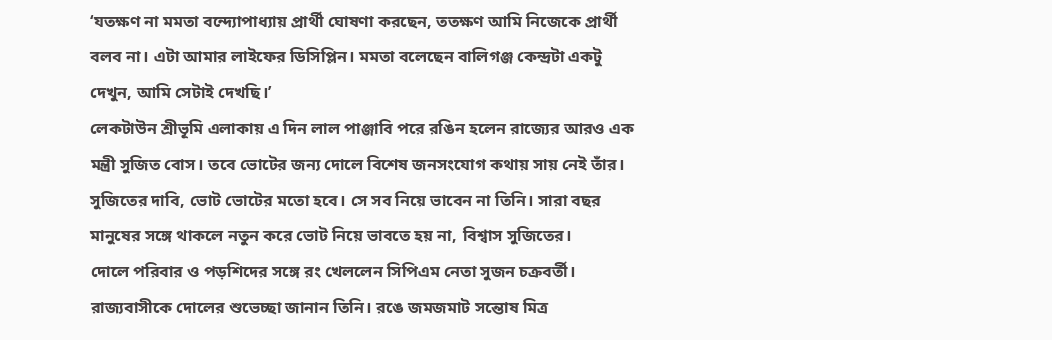‘যতক্ষণ না মমতা বন্দ্যোপাধ্যায় প্রার্থী ঘোষণা করছেন, ততক্ষণ আমি নিজেকে প্রার্থী বলব না। এটা আমার লাইফের ডিসিপ্লিন। মমতা বলেছেন বালিগঞ্জ কেন্দ্রটা একটু দেখুন, আমি সেটাই দেখছি।’
লেকটাউন শ্রীভূমি এলাকায় এ দিন লাল পাঞ্জাবি পরে রঙিন হলেন রাজ্যের আরও এক মন্ত্রী সুজিত বোস। তবে ভোটের জন্য দোলে বিশেষ জনসংযোগ কথায় সায় নেই তাঁর। সুজিতের দাবি, ভোট ভোটের মতো হবে। সে সব নিয়ে ভাবেন না তিনি। সারা বছর মানুষের সঙ্গে থাকলে নতুন করে ভোট নিয়ে ভাবতে হয় না, বিশ্বাস সুজিতের।
দোলে পরিবার ও পড়শিদের সঙ্গে রং খেললেন সিপিএম নেতা সুজন চক্রবর্তী। রাজ্যবাসীকে দোলের শুভেচ্ছা জানান তিনি। রঙে জমজমাট সন্তোষ মিত্র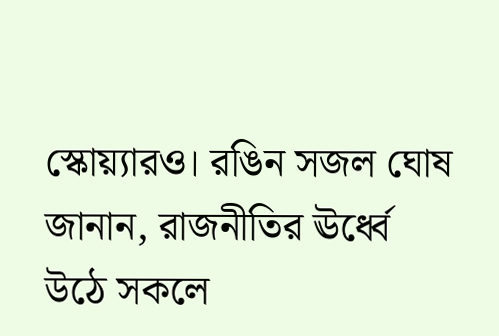স্কোয়্যারও। রঙিন সজল ঘোষ জানান, রাজনীতির ঊর্ধ্বে উঠে সকলে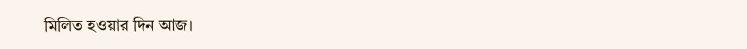মিলিত হওয়ার দিন আজ।